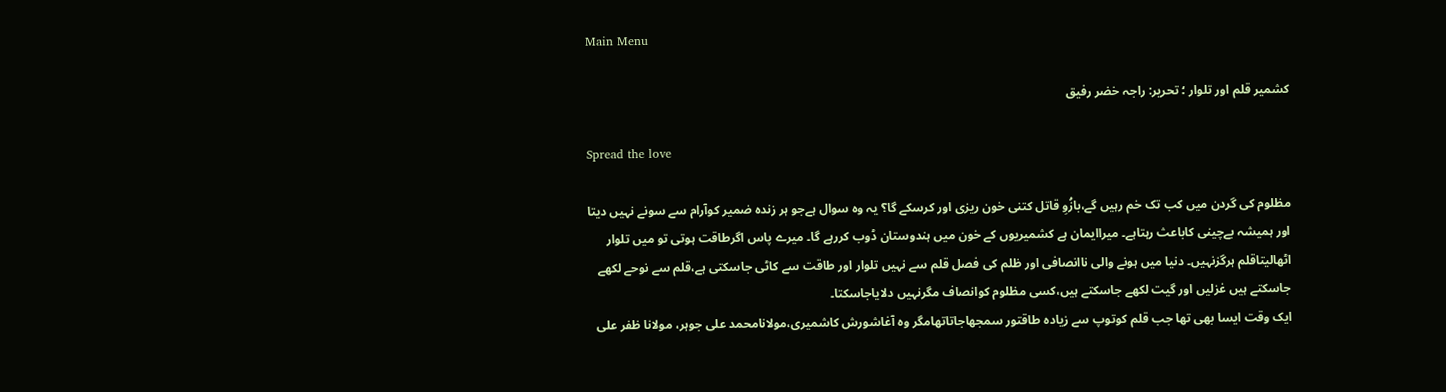Main Menu

کشمیر قلم اور تلوار ؛ تحرير: راجہ خضر رفيق

Spread the love

مظلوم کی گردن میں کب تک خم رہیں گے،بازُوِ قاتل کتنی خون ریزی اور کرسکے گا؟ یہ وہ سوال ہےجو ہر زندہ ضمیر کوآرام سے سونے نہیں دیتا اور ہمیشہ بےچینی کاباعث رہتاہے۔ میراایمان ہے کشمیریوں کے خون میں ہندوستان ڈوب کررہے گا۔ میرے پاس اگرطاقت ہوتی تو میں تلوار اٹھالیتاقلم ہرگزنہیں۔ دنیا میں ہونے والی ناانصافی اور ظلم کی فصل قلم سے نہیں تلوار اور طاقت سے کاٹی جاسکتی ہے،قلم سے نوحے لکھے جاسکتے ہیں غزلیں اور گیت لکھے جاسکتے ہیں،کسی مظلوم کوانصاف مگرنہیں دلایاجاسکتا۔
ایک وقت ایسا بھی تھا جب قلم کوتوپ سے زیادہ طاقتور سمجھاجاتاتھامگر وہ آغاشورش کاشمیری،مولانامحمد علی جوہر، مولانا ظفر علی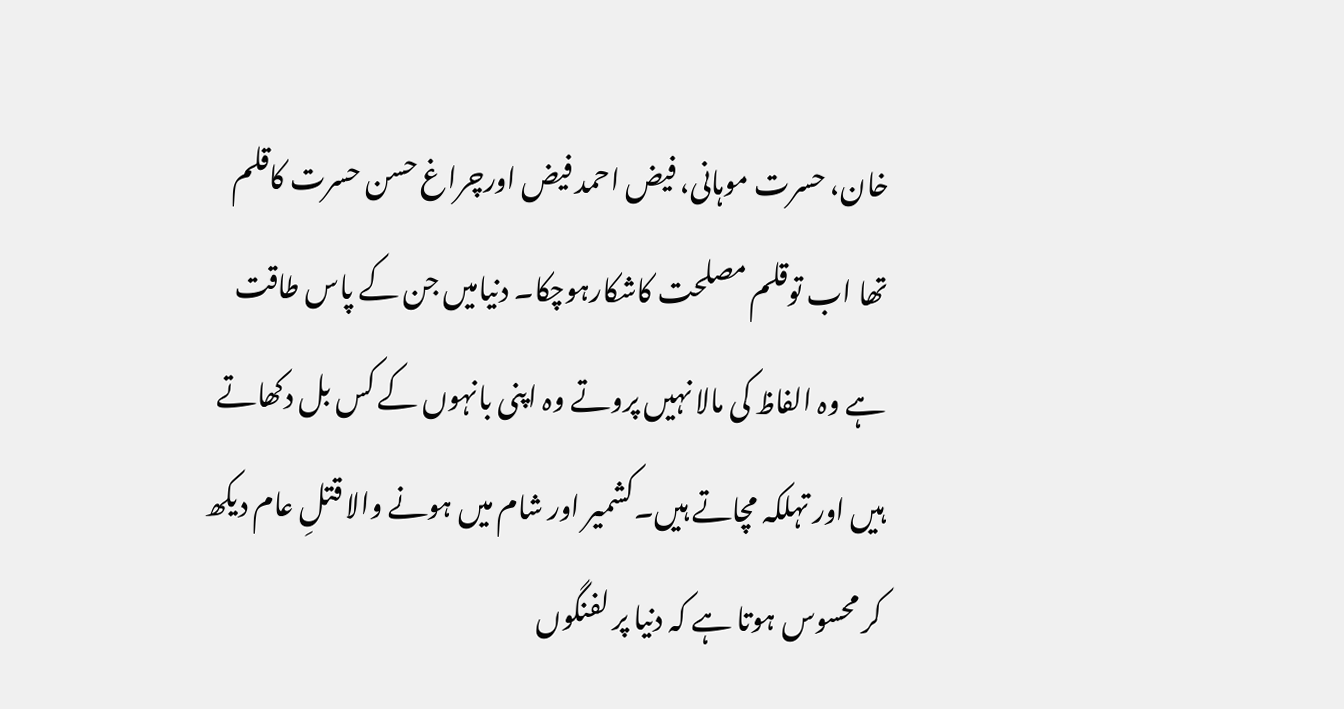خان، حسرت موہانی، فیض احمد فیض اورچراغ حسن حسرت کاقلم تھا اب توقلم مصلحت کاشکارہوچکا۔ دنیامیں جن کے پاس طاقت ہے وہ الفاظ کی مالا نہیں پروتے وہ اپنی بانہوں کے کس بل دکھاتے ہیں اور تہلکہ مچاتے ہیں۔کشمیر اور شام میں ہونے والا قتلِ عام دیکھ کر محسوس ہوتا ہے کہ دنیا پر لفنگوں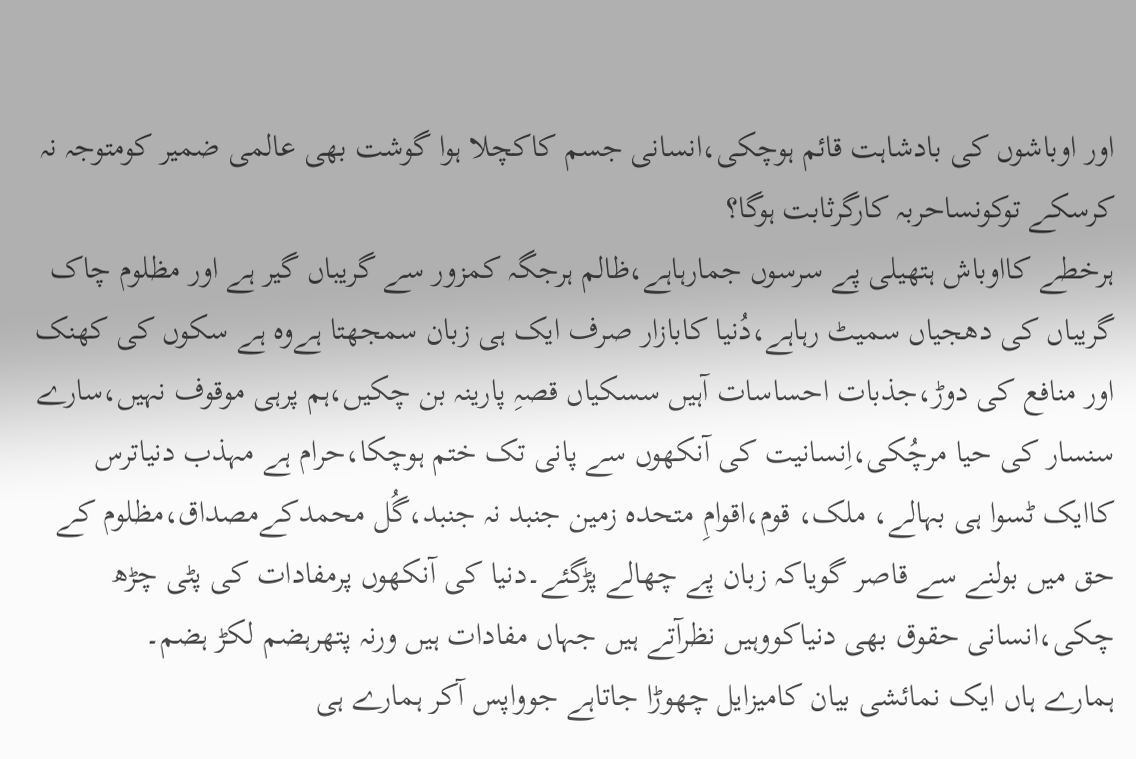اور اوباشوں کی بادشاہت قائم ہوچکی،انسانی جسم کاکچلا ہوا گوشت بھی عالمی ضمیر کومتوجہ نہ کرسکے توکونساحربہ کارگرثابت ہوگا؟
ہرخطے کااوباش ہتھیلی پے سرسوں جمارہاہے،ظالم ہرجگہ کمزور سے گریباں گیر ہے اور مظلوم چاک گریباں کی دھجیاں سمیٹ رہاہے،دُنیا کابازار صرف ایک ہی زبان سمجھتا ہےوہ ہے سکوں کی کھنک اور منافع کی دوڑ،جذبات احساسات آہیں سسکیاں قصہِ پارینہ بن چکیں،ہم پرہی موقوف نہیں،سارے سنسار کی حیا مرچُکی،اِنسانیت کی آنکھوں سے پانی تک ختم ہوچکا،حرام ہے مہذب دنیاترس کاایک ٹسوا ہی بہالے، ملک، قوم،اقوامِ متحدہ زمین جنبد نہ جنبد،گُل محمدکےمصداق،مظلوم کے حق میں بولنے سے قاصر گویاکہ زبان پے چھالے پڑگئے۔دنیا کی آنکھوں پرمفادات کی پٹی چڑھ چکی،انسانی حقوق بھی دنیاکووہیں نظرآتے ہیں جہاں مفادات ہیں ورنہ پتھرہضم لکڑ ہضم۔
ہمارے ہاں ایک نمائشی بیان کامیزایل چھوڑا جاتاہے جوواپس آکر ہمارے ہی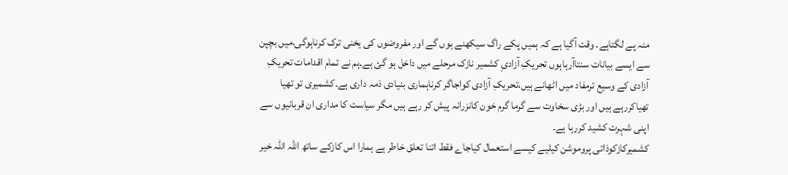منہ پے لگتاہے۔ وقت آگیا ہے کہ ہمیں پکے راگ سیکھنے ہوں گے اور مفروضوں کی یخنی ترک کرناہوگی،میں بچپن سے ایسے بیانات سنتاآرہاہوں تحریکِ آزادیِ کشمیر نازک مرحلے میں داخل ہو گئ ہے۔ہم نے تمام اقدامات تحریکِ آزادی کے وسیع ترمفاد میں اٹھانے ہیں،تحریکِ آزادی کواجاگر کرناہماری بنیادی ذمہ داری ہے۔کشمیری تو تھیا تھیاکررہے ہیں اور بڑی سخاوت سے گرما گرم خون کانزرانہ پیش کر رہے ہیں مگر سیاست کا مداری ان قربانیوں سے اپنی شہرت کشید کررہا ہے۔
کشمیرکازکوذاتی پروموشن کیلیے کیسے استعمال کیاجاے فقط اتنا تعلق خاطر ہے ہمارا اس کازکے ساتھ اللہ اللہ خیر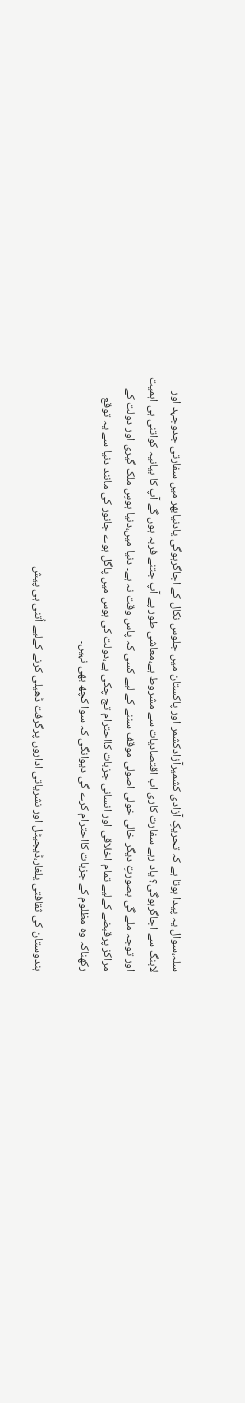سلہ،سوال یہ پیدا ہوتا ہے کہ تحریکِ آزادی کشمیرآزادکشمر اور پاکستان میں جلوس نکال کے اجاگرہوگی یادنیابھر میں سفارتی جدوجہد اور لابنگ سے اجاگرہوگی؟ یاد رہے سفارت کاری اب اقتصادیات سے مشروط ہے،معاشی طور پے آپ جتنے فربہ ہوں گے آپ کا بیانیہ کواتنی ہی اہمیت اور توجہ ملے گی بصورتِ دیگر خالی خولی اصولی موقف سننے کے لیے کسی کہ پاس وقت نہ ہے۔ دنیا میں،دنیا ہوسِ ملک گیری اور دولت کے مراکز پرقبضے کےلیے تمام اخلاقی اور انسانی جزبات کااحترام تج چکی ہے،دولت کی ہوس میں پاگل ہوے جانور کی مانند دنیا سے یہ توقع رکھناکہ وہ مظلوم کے جزبات کااحترام کرے گی دیوانگی کہ سوا کچھ بھی نہیں۔

ہندوستان کی ثقافتی یلغار،ڈیجیٹل اور نشریاتی اداروں پرگرفت ڈھیلی کرنے کےلیے اُتنی ہی پیش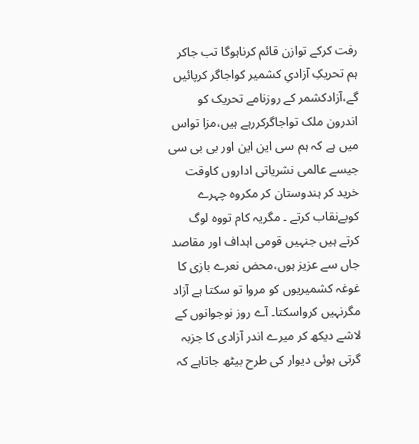رفت کرکے توازن قائم کرناہوگا تب جاکر ہم تحریکِ آزادیِ کشمیر کواجاگر کرپائيں گے،آزادکشمر کے روزنامے تحریک کو اندرون ملک تواجاگرکررہے ہیں،مزا تواس میں ہے کہ ہم سی این این اور بی بی سی جیسے عالمی نشریاتی اداروں کاوقت خرید کر ہندوستان کر مکروہ چہرے کوبےنقاب کرتے ۔ مگریہ کام تووہ لوگ کرتے ہیں جنہیں قومی اہداف اور مقاصد جاں سے عزیز ہوں،محض نعرے بازی کا غوغہ کشمیریوں کو مروا تو سکتا ہے آزاد مگرنہیں کرواسکتا۔ آے روز نوجوانوں کے لاشے دیکھ کر میرے اندر آزادی کا جزبہ گرتی ہوئی دیوار کی طرح بیٹھ جاتاہے کہ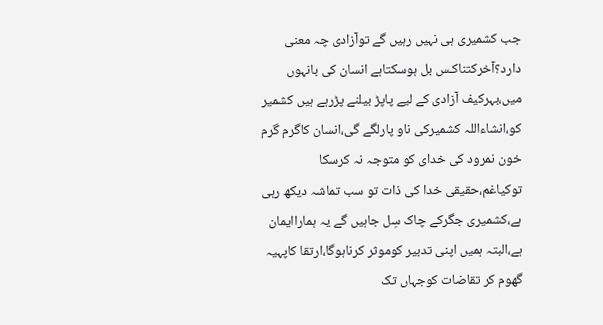جب کشمیری ہی نہیں رہیں گے توآزادی چہ معنی دارد؟آخرکتناکـس بل ہوسکتاہے انسان کی بانہوں میں،بہرکیف آزادی کے لیے پاپڑ بیلنے پڑرہے ہیں کشمیر کو،انشاءاللہ کشمیرکی ناو پارلگے گی،انسان کاگرم گرم خون نمرود کی خدای کو متوجہ نہ کرسکا توکیاغم،حقیقی خدا کی ذات تو سب تماشہ دیکھ رہی ہے،کشمیری جگرکے چاک سِل جاہیں گے یہ ہماراایمان ہے،البتہ ہمیں اپنی تدبیر کوموثر کرناہوگا،ارتقا کاپہیہ گھوم کر تقاضات کوجہاں تک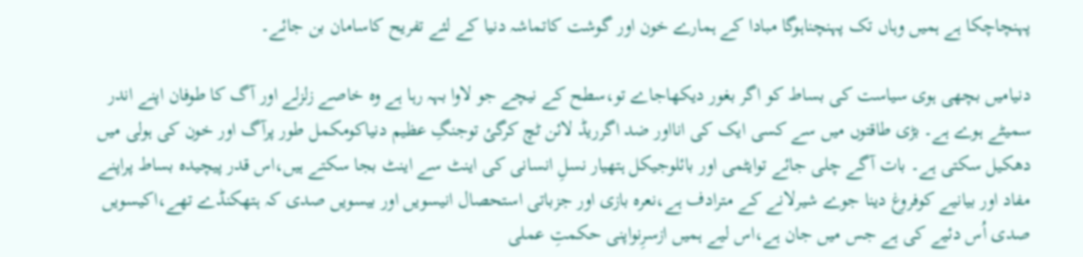پہنچاچکا ہے ہمیں وہاں تک پہنچناہوگا مبادا کے ہمارے خون اور گوشت کاتماشہ دنیا کے لئے تفریح کاسامان بن جائے۔

دنیامیں بچھی ہوی سیاست کی بساط کو اگر بغور دیکھاجاے تو،سطح کے نیچے جو لاوا بہہ رہا ہے وہ خاصے زلزلے اور آگ کا طوفان اپنے اندر سمیٹے ہوے ہے۔ بڑی طاقتوں میں سے کسی ایک کی انااور ضد اگرریڈ لائن ٹچ کرگئ توجنگِ عظیم دنیاکومکمل طور پرآگ اور خون کی ہولی میں دھکیل سکتی ہے۔ بات آگے چلی جائے توایٹمی اور بائلوجیکل ہتھیار نسلِ انسانی کی اینٹ سے اینٹ بجا سکتے ہیں،اس قدر پیچیدہ بساط پراپنے مفاد اور بیانیے کوفروغ دینا جوے شیرلانے کے مترادف ہے،نعرہ بازی اور جزباتی استحصال انیسویں اور بیسویں صدی کہ ہتھکنڈے تھے،اکیسویں صدی اُس دئیے کی ہے جس میں جان ہے،اس لیے ہمیں ازسرِنواپنی حکمتِ عملی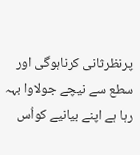پرنظرثانی کرناہوگی اور سطع سے نیچے جولاوا بہہ رہا ہے اپنے بیانیے کواُس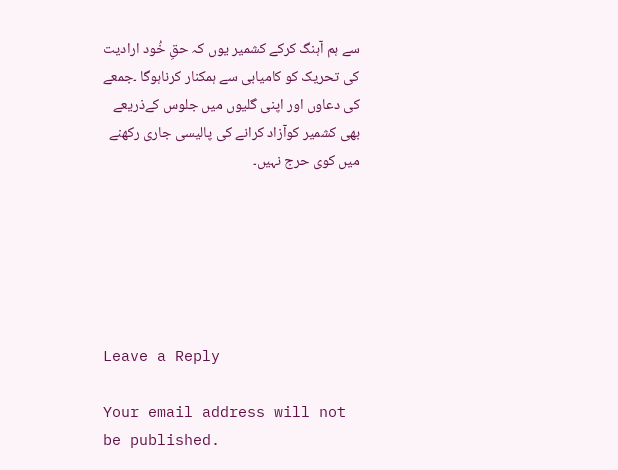سے ہم آہنگ کرکے کشمیر یوں کہ حقِ خُود ارادیت کی تحریک کو کامیابی سے ہمکنار کرناہوگا ۔جمعے کی دعاوں اور اپنی گلیوں میں جلوس کےذریعے بھی کشمیر کوآزاد کرانے کی پالیسی جاری رکھنے میں کوی حرج نہیں۔






Leave a Reply

Your email address will not be published.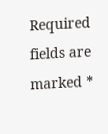Required fields are marked *